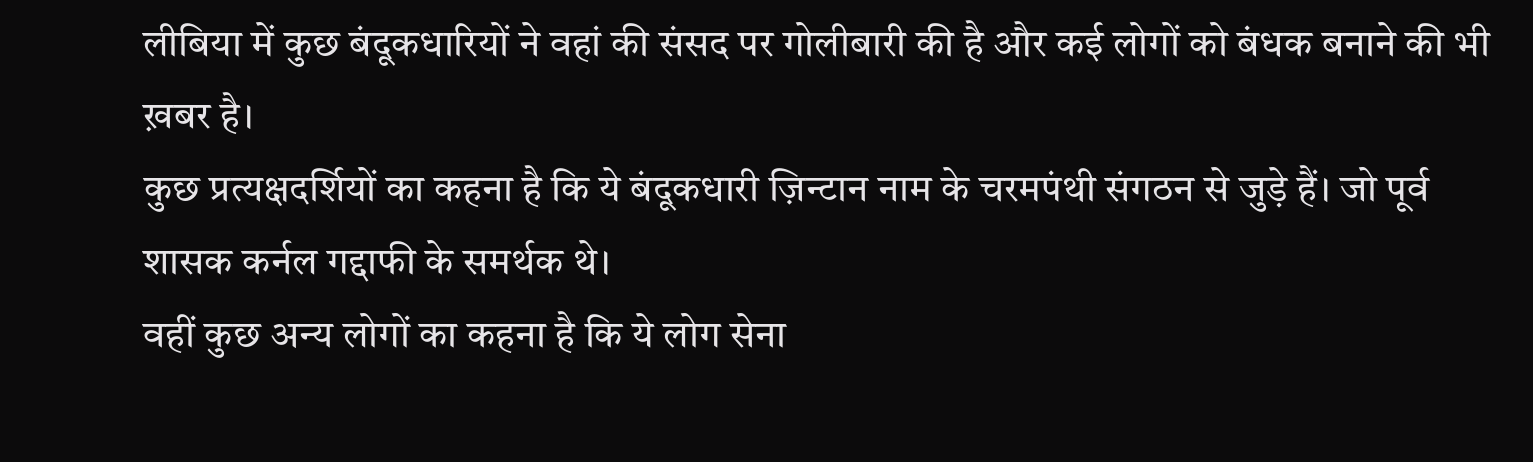लीबिया में कुछ बंदूकधारियों ने वहां की संसद पर गोलीबारी की है और कई लोगों को बंधक बनाने की भी ख़बर है।
कुछ प्रत्यक्षदर्शियों का कहना है कि ये बंदूकधारी ज़िन्टान नाम के चरमपंथी संगठन से जुड़े हैं। जो पूर्व शासक कर्नल गद्दाफी के समर्थक थे।
वहीं कुछ अन्य लोगों का कहना है कि ये लोग सेना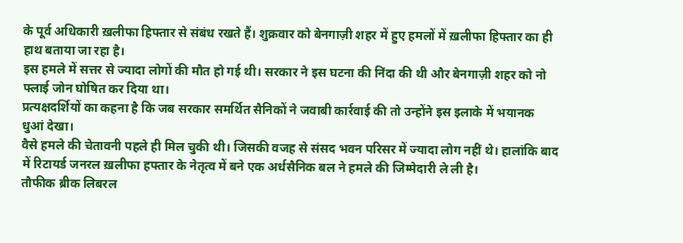के पूर्व अधिकारी ख़लीफा हिफ्तार से संबंध रखते हैं। शुक्रवार को बेनगाज़ी शहर में हुए हमलों में ख़लीफा हिफ्तार का ही हाथ बताया जा रहा है।
इस हमले में सत्तर से ज्यादा लोगों की मौत हो गई थी। सरकार ने इस घटना की निंदा की थी और बेनगाज़ी शहर को नो फ्लाई जोन घोषित कर दिया था।
प्रत्यक्षदर्शियों का कहना है कि जब सरकार समर्थित सैनिकों ने जवाबी कार्रवाई की तो उन्होंने इस इलाके में भयानक धुआं देखा।
वैसे हमले की चेतावनी पहले ही मिल चुकी थी। जिसकी वजह से संसद भवन परिसर में ज्यादा लोग नहीं थे। हालांकि बाद में रिटायर्ड जनरल ख़लीफा हफ्तार के नेतृत्व में बने एक अर्धसैनिक बल ने हमले की जिम्मेदारी ले ली है।
तौफीक ब्रीक लिबरल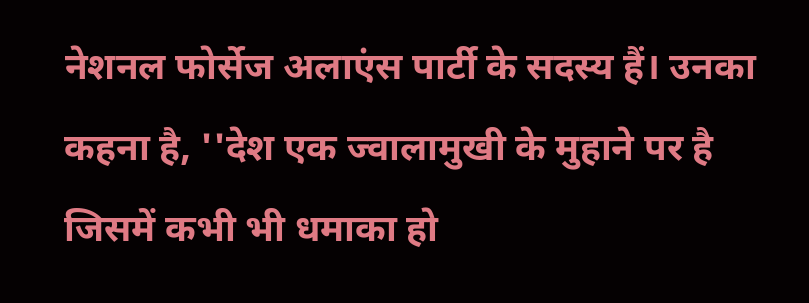नेशनल फोर्सेज अलाएंस पार्टी के सदस्य हैं। उनका कहना है, ''देश एक ज्वालामुखी के मुहाने पर है जिसमें कभी भी धमाका हो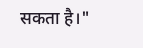सकता है।"